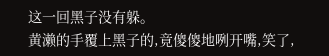这一回黑子没有躲。
黄濑的手覆上黑子的,竟傻傻地咧开嘴,笑了,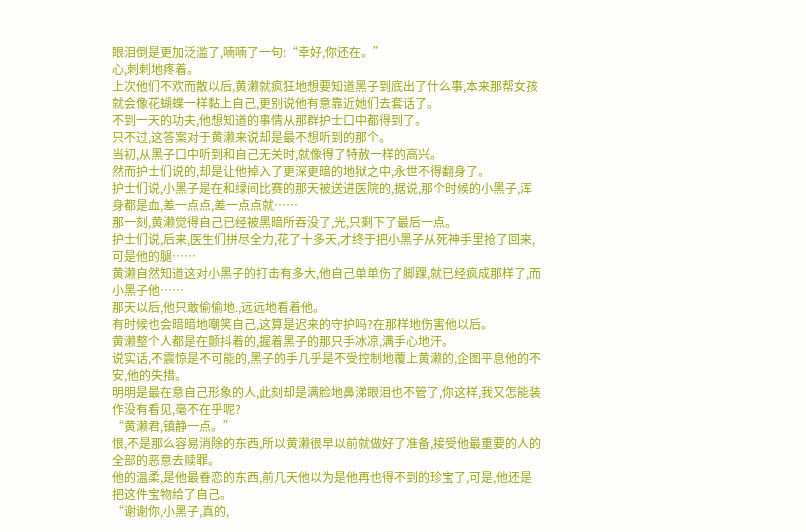眼泪倒是更加泛滥了,喃喃了一句:“幸好,你还在。”
心,刺刺地疼着。
上次他们不欢而散以后,黄濑就疯狂地想要知道黑子到底出了什么事,本来那帮女孩就会像花蝴蝶一样黏上自己,更别说他有意靠近她们去套话了。
不到一天的功夫,他想知道的事情从那群护士口中都得到了。
只不过,这答案对于黄濑来说却是最不想听到的那个。
当初,从黑子口中听到和自己无关时,就像得了特赦一样的高兴。
然而护士们说的,却是让他掉入了更深更暗的地狱之中,永世不得翻身了。
护士们说,小黑子是在和绿间比赛的那天被送进医院的,据说,那个时候的小黑子,浑身都是血,差一点点,差一点点就……
那一刻,黄濑觉得自己已经被黑暗所吞没了,光,只剩下了最后一点。
护士们说,后来,医生们拼尽全力,花了十多天,才终于把小黑子从死神手里抢了回来,可是他的腿……
黄濑自然知道这对小黑子的打击有多大,他自己单单伤了脚踝,就已经疯成那样了,而小黑子他……
那天以后,他只敢偷偷地.,远远地看着他。
有时候也会暗暗地嘲笑自己,这算是迟来的守护吗?在那样地伤害他以后。
黄濑整个人都是在颤抖着的,握着黑子的那只手冰凉,满手心地汗。
说实话,不震惊是不可能的,黑子的手几乎是不受控制地覆上黄濑的,企图平息他的不安,他的失措。
明明是最在意自己形象的人,此刻却是满脸地鼻涕眼泪也不管了,你这样,我又怎能装作没有看见,毫不在乎呢?
“黄濑君,镇静一点。”
恨,不是那么容易消除的东西,所以黄濑很早以前就做好了准备,接受他最重要的人的全部的恶意去赎罪。
他的温柔,是他最眷恋的东西,前几天他以为是他再也得不到的珍宝了,可是,他还是把这件宝物给了自己。
“谢谢你,小黑子,真的,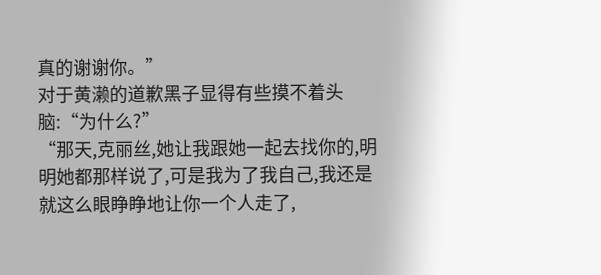真的谢谢你。”
对于黄濑的道歉黑子显得有些摸不着头脑:“为什么?”
“那天,克丽丝,她让我跟她一起去找你的,明明她都那样说了,可是我为了我自己,我还是就这么眼睁睁地让你一个人走了,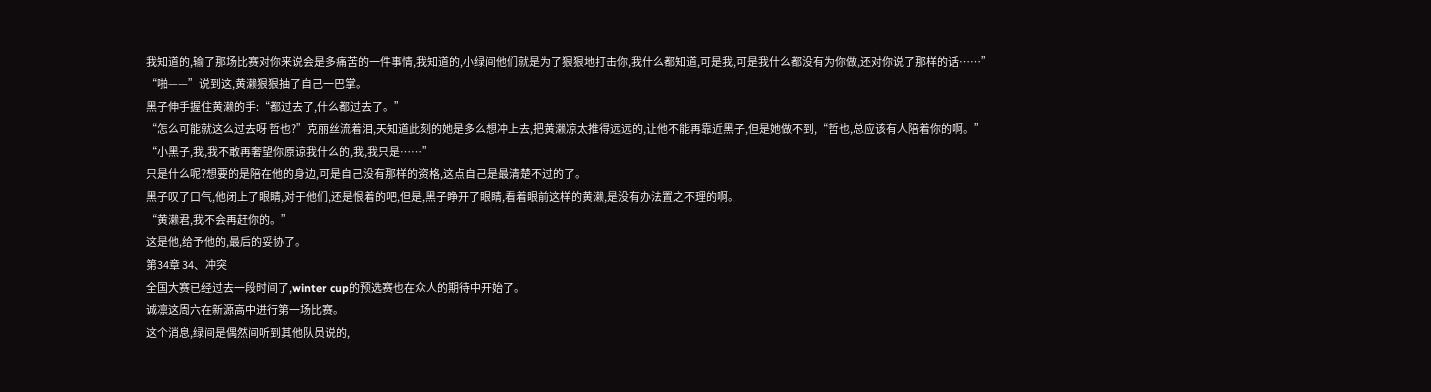我知道的,输了那场比赛对你来说会是多痛苦的一件事情,我知道的,小绿间他们就是为了狠狠地打击你,我什么都知道,可是我,可是我什么都没有为你做,还对你说了那样的话……”
“啪——”说到这,黄濑狠狠抽了自己一巴掌。
黑子伸手握住黄濑的手:“都过去了,什么都过去了。”
“怎么可能就这么过去呀 哲也?”克丽丝流着泪,天知道此刻的她是多么想冲上去,把黄濑凉太推得远远的,让他不能再靠近黑子,但是她做不到,“哲也,总应该有人陪着你的啊。”
“小黑子,我,我不敢再奢望你原谅我什么的,我,我只是……”
只是什么呢?想要的是陪在他的身边,可是自己没有那样的资格,这点自己是最清楚不过的了。
黑子叹了口气,他闭上了眼睛,对于他们,还是恨着的吧,但是,黑子睁开了眼睛,看着眼前这样的黄濑,是没有办法置之不理的啊。
“黄濑君,我不会再赶你的。”
这是他,给予他的,最后的妥协了。
第34章 34、冲突
全国大赛已经过去一段时间了,winter cup的预选赛也在众人的期待中开始了。
诚凛这周六在新源高中进行第一场比赛。
这个消息,绿间是偶然间听到其他队员说的,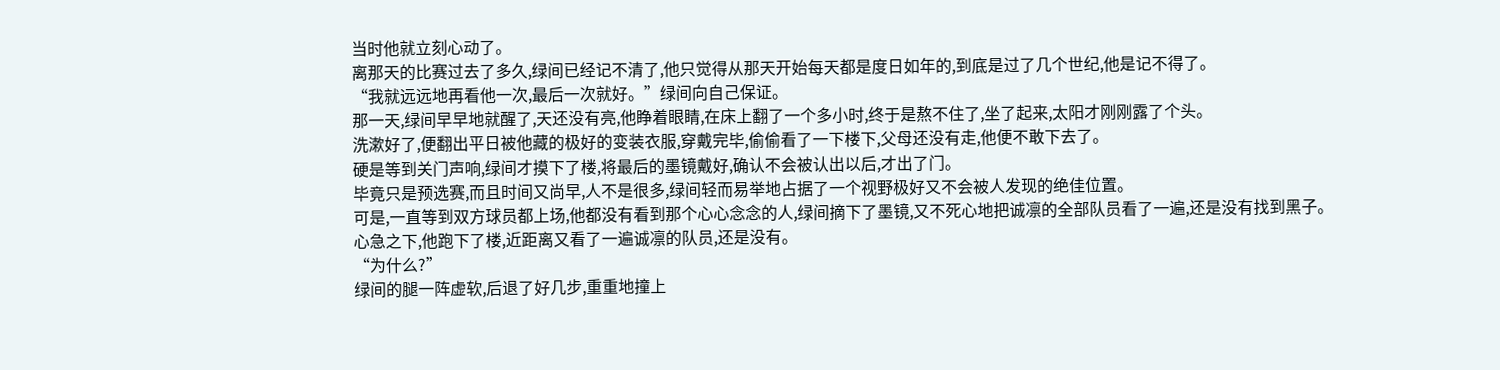当时他就立刻心动了。
离那天的比赛过去了多久,绿间已经记不清了,他只觉得从那天开始每天都是度日如年的,到底是过了几个世纪,他是记不得了。
“我就远远地再看他一次,最后一次就好。”绿间向自己保证。
那一天,绿间早早地就醒了,天还没有亮,他睁着眼睛,在床上翻了一个多小时,终于是熬不住了,坐了起来,太阳才刚刚露了个头。
洗漱好了,便翻出平日被他藏的极好的变装衣服,穿戴完毕,偷偷看了一下楼下,父母还没有走,他便不敢下去了。
硬是等到关门声响,绿间才摸下了楼,将最后的墨镜戴好,确认不会被认出以后,才出了门。
毕竟只是预选赛,而且时间又尚早,人不是很多,绿间轻而易举地占据了一个视野极好又不会被人发现的绝佳位置。
可是,一直等到双方球员都上场,他都没有看到那个心心念念的人,绿间摘下了墨镜,又不死心地把诚凛的全部队员看了一遍,还是没有找到黑子。
心急之下,他跑下了楼,近距离又看了一遍诚凛的队员,还是没有。
“为什么?”
绿间的腿一阵虚软,后退了好几步,重重地撞上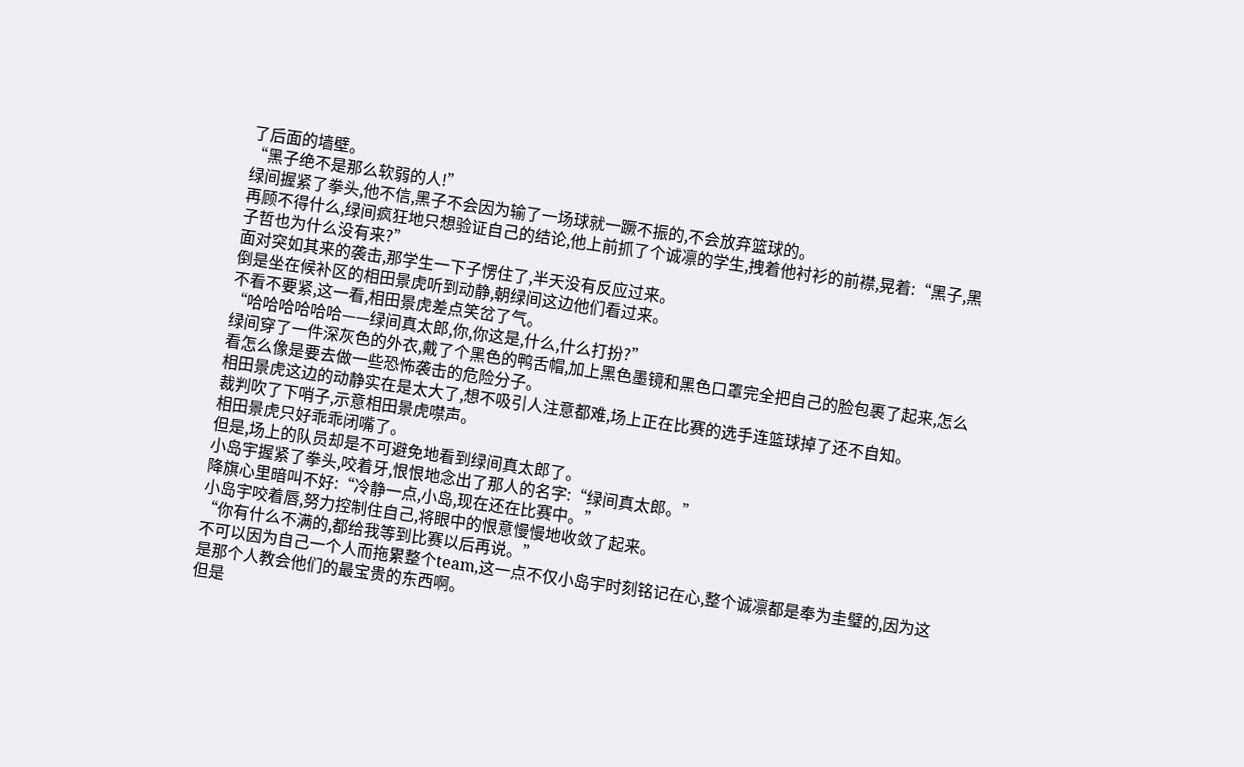了后面的墙壁。
“黑子绝不是那么软弱的人!”
绿间握紧了拳头,他不信,黑子不会因为输了一场球就一蹶不振的,不会放弃篮球的。
再顾不得什么,绿间疯狂地只想验证自己的结论,他上前抓了个诚凛的学生,拽着他衬衫的前襟,晃着:“黑子,黑子哲也为什么没有来?”
面对突如其来的袭击,那学生一下子愣住了,半天没有反应过来。
倒是坐在候补区的相田景虎听到动静,朝绿间这边他们看过来。
不看不要紧,这一看,相田景虎差点笑岔了气。
“哈哈哈哈哈哈——绿间真太郎,你,你这是,什么,什么打扮?”
绿间穿了一件深灰色的外衣,戴了个黑色的鸭舌帽,加上黑色墨镜和黑色口罩完全把自己的脸包裹了起来,怎么看怎么像是要去做一些恐怖袭击的危险分子。
相田景虎这边的动静实在是太大了,想不吸引人注意都难,场上正在比赛的选手连篮球掉了还不自知。
裁判吹了下哨子,示意相田景虎噤声。
相田景虎只好乖乖闭嘴了。
但是,场上的队员却是不可避免地看到绿间真太郎了。
小岛宇握紧了拳头,咬着牙,恨恨地念出了那人的名字:“绿间真太郎。”
降旗心里暗叫不好:“冷静一点,小岛,现在还在比赛中。”
小岛宇咬着唇,努力控制住自己,将眼中的恨意慢慢地收敛了起来。
“你有什么不满的,都给我等到比赛以后再说。”
不可以因为自己一个人而拖累整个team,这一点不仅小岛宇时刻铭记在心,整个诚凛都是奉为圭璧的,因为这是那个人教会他们的最宝贵的东西啊。
但是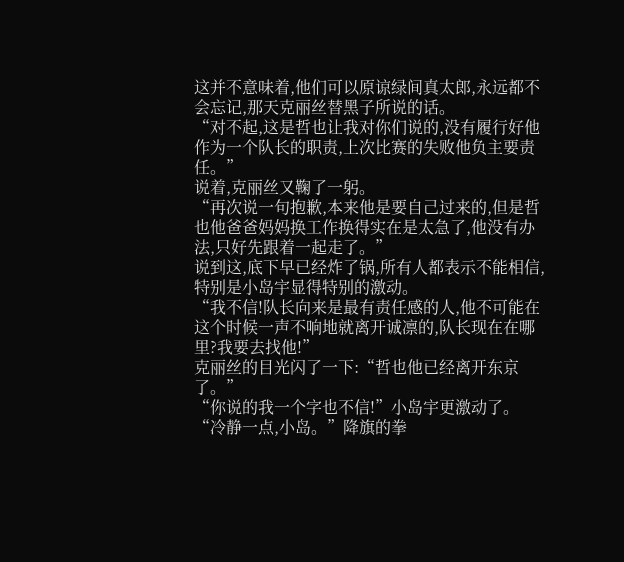这并不意味着,他们可以原谅绿间真太郎,永远都不会忘记,那天克丽丝替黑子所说的话。
“对不起,这是哲也让我对你们说的,没有履行好他作为一个队长的职责,上次比赛的失败他负主要责任。”
说着,克丽丝又鞠了一躬。
“再次说一句抱歉,本来他是要自己过来的,但是哲也他爸爸妈妈换工作换得实在是太急了,他没有办法,只好先跟着一起走了。”
说到这,底下早已经炸了锅,所有人都表示不能相信,特别是小岛宇显得特别的激动。
“我不信!队长向来是最有责任感的人,他不可能在这个时候一声不响地就离开诚凛的,队长现在在哪里?我要去找他!”
克丽丝的目光闪了一下:“哲也他已经离开东京了。”
“你说的我一个字也不信!”小岛宇更激动了。
“冷静一点,小岛。”降旗的拳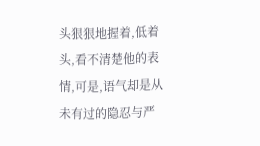头狠狠地握着,低着头,看不清楚他的表情,可是,语气却是从未有过的隐忍与严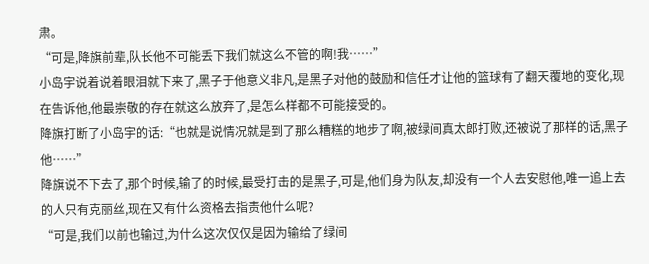肃。
“可是,降旗前辈,队长他不可能丢下我们就这么不管的啊!我……”
小岛宇说着说着眼泪就下来了,黑子于他意义非凡,是黑子对他的鼓励和信任才让他的篮球有了翻天覆地的变化,现在告诉他,他最崇敬的存在就这么放弃了,是怎么样都不可能接受的。
降旗打断了小岛宇的话:“也就是说情况就是到了那么糟糕的地步了啊,被绿间真太郎打败,还被说了那样的话,黑子他……”
降旗说不下去了,那个时候,输了的时候,最受打击的是黑子,可是,他们身为队友,却没有一个人去安慰他,唯一追上去的人只有克丽丝,现在又有什么资格去指责他什么呢?
“可是,我们以前也输过,为什么这次仅仅是因为输给了绿间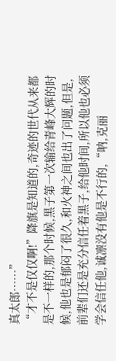真太郎……”
“才不是仅仅啊!”降旗是知道的,奇迹的世代从来都是不一样的,那个时候,黑子第一次输给青峰大辉的时候,他也是郁闷了很久,和火神之间也出了问题,但是,前辈们还是充分信任着黑子,给他时间,所以他也必须学会信任他,诚凛没有他是不行的,“呐,克丽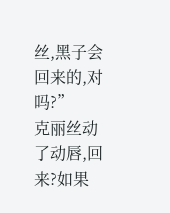丝,黑子会回来的,对吗?”
克丽丝动了动唇,回来?如果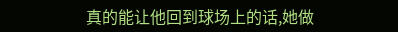真的能让他回到球场上的话,她做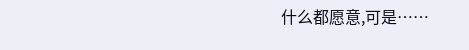什么都愿意,可是……